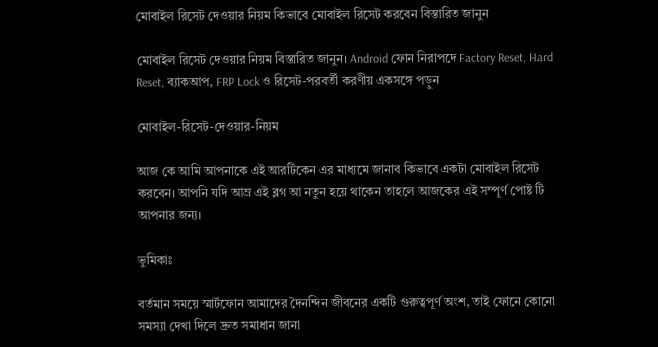মোবাইল রিসেট দেওয়ার নিয়ম কিভাবে মোবাইল রিসেট করবেন বিস্তারিত জানুন

মোবাইল রিসেট দেওয়ার নিয়ম বিস্তারিত জানুন। Android ফোন নিরাপদে Factory Reset, Hard Reset, ব্যাকআপ, FRP Lock ও রিসেট-পরবর্তী করণীয় একসঙ্গে পড়ুন

মোবাইল-রিসেট-দেওয়ার-নিয়ম

আজ কে আমি আপনাকে এই আরটিকেন এর মাধ্যমে জানাব কিভাবে একটা মোবাইল রিসেট করবেন। আপনি যদি আম্র এই ব্লগ আ নতুন হয়ে থাকেন তাহলে আজকের এই সম্পূর্ণ পোষ্ট টি আপনার জন্য।

ভুমিকাঃ

বর্তমান সময়ে স্মার্টফোন আমাদের দৈনন্দিন জীবনের একটি গুরুত্বপূর্ণ অংশ, তাই ফোনে কোনো সমস্যা দেখা দিলে দ্রুত সমাধান জানা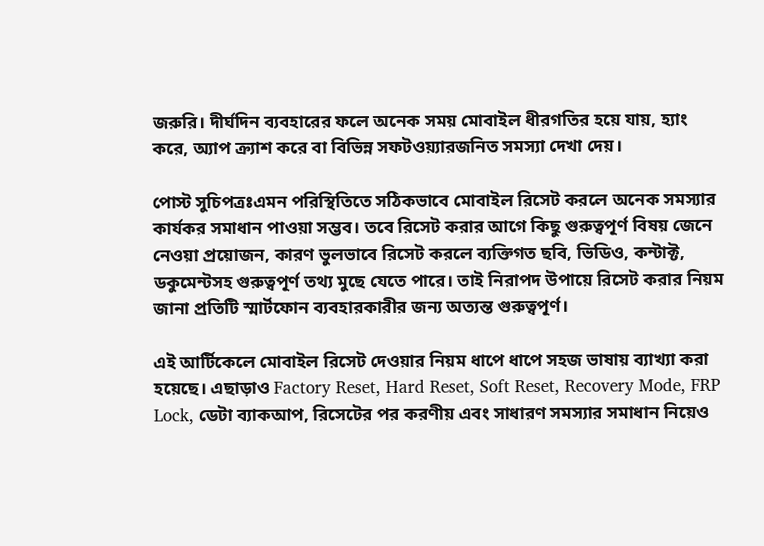জরুরি। দীর্ঘদিন ব্যবহারের ফলে অনেক সময় মোবাইল ধীরগতির হয়ে যায়, হ্যাং করে, অ্যাপ ক্র্যাশ করে বা বিভিন্ন সফটওয়্যারজনিত সমস্যা দেখা দেয়।

পোস্ট সুচিপত্রঃএমন পরিস্থিতিতে সঠিকভাবে মোবাইল রিসেট করলে অনেক সমস্যার কার্যকর সমাধান পাওয়া সম্ভব। তবে রিসেট করার আগে কিছু গুরুত্বপূর্ণ বিষয় জেনে নেওয়া প্রয়োজন, কারণ ভুলভাবে রিসেট করলে ব্যক্তিগত ছবি, ভিডিও, কন্টাক্ট, ডকুমেন্টসহ গুরুত্বপূর্ণ তথ্য মুছে যেতে পারে। তাই নিরাপদ উপায়ে রিসেট করার নিয়ম জানা প্রতিটি স্মার্টফোন ব্যবহারকারীর জন্য অত্যন্ত গুরুত্বপূর্ণ।

এই আর্টিকেলে মোবাইল রিসেট দেওয়ার নিয়ম ধাপে ধাপে সহজ ভাষায় ব্যাখ্যা করা হয়েছে। এছাড়াও Factory Reset, Hard Reset, Soft Reset, Recovery Mode, FRP Lock, ডেটা ব্যাকআপ, রিসেটের পর করণীয় এবং সাধারণ সমস্যার সমাধান নিয়েও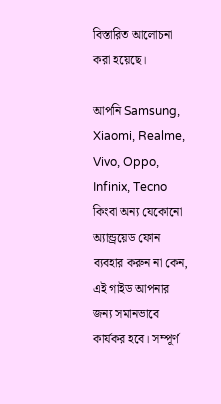বিস্তারিত আলোচনা করা হয়েছে।

আপনি Samsung, Xiaomi, Realme, Vivo, Oppo, Infinix, Tecno কিংবা অন্য যেকোনো অ্যান্ড্রয়েড ফোন ব্যবহার করুন না কেন, এই গাইড আপনার জন্য সমানভাবে কার্যকর হবে। সম্পূর্ণ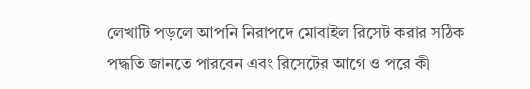লেখাটি পড়লে আপনি নিরাপদে মোবাইল রিসেট করার সঠিক পদ্ধতি জানতে পারবেন এবং রিসেটের আগে ও পরে কী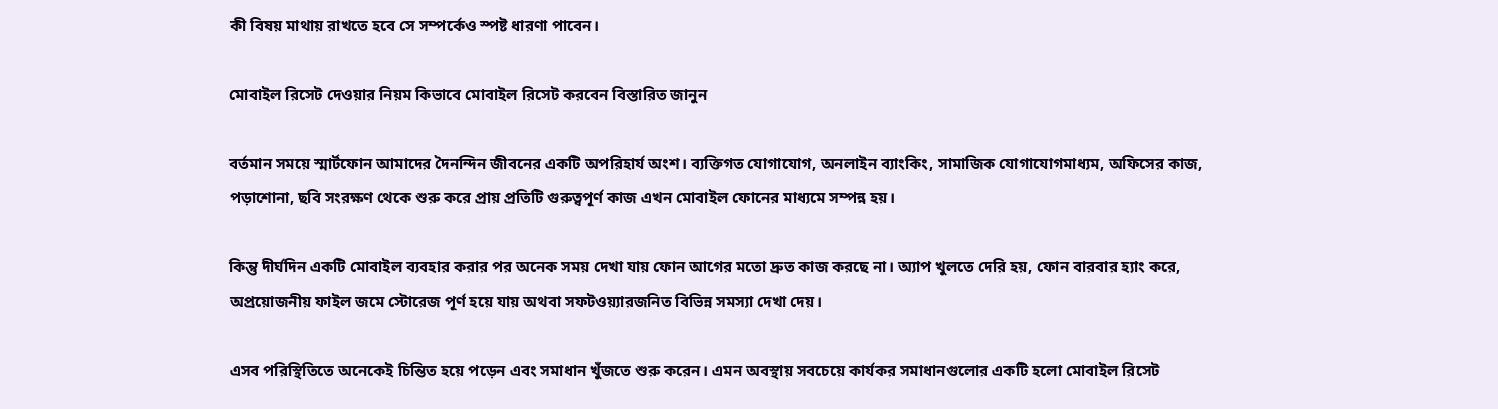কী বিষয় মাথায় রাখতে হবে সে সম্পর্কেও স্পষ্ট ধারণা পাবেন।

মোবাইল রিসেট দেওয়ার নিয়ম কিভাবে মোবাইল রিসেট করবেন বিস্তারিত জানুন

বর্তমান সময়ে স্মার্টফোন আমাদের দৈনন্দিন জীবনের একটি অপরিহার্য অংশ। ব্যক্তিগত যোগাযোগ, অনলাইন ব্যাংকিং, সামাজিক যোগাযোগমাধ্যম, অফিসের কাজ, পড়াশোনা, ছবি সংরক্ষণ থেকে শুরু করে প্রায় প্রতিটি গুরুত্বপূর্ণ কাজ এখন মোবাইল ফোনের মাধ্যমে সম্পন্ন হয়।

কিন্তু দীর্ঘদিন একটি মোবাইল ব্যবহার করার পর অনেক সময় দেখা যায় ফোন আগের মতো দ্রুত কাজ করছে না। অ্যাপ খুলতে দেরি হয়, ফোন বারবার হ্যাং করে, অপ্রয়োজনীয় ফাইল জমে স্টোরেজ পূর্ণ হয়ে যায় অথবা সফটওয়্যারজনিত বিভিন্ন সমস্যা দেখা দেয়।

এসব পরিস্থিতিতে অনেকেই চিন্তিত হয়ে পড়েন এবং সমাধান খুঁজতে শুরু করেন। এমন অবস্থায় সবচেয়ে কার্যকর সমাধানগুলোর একটি হলো মোবাইল রিসেট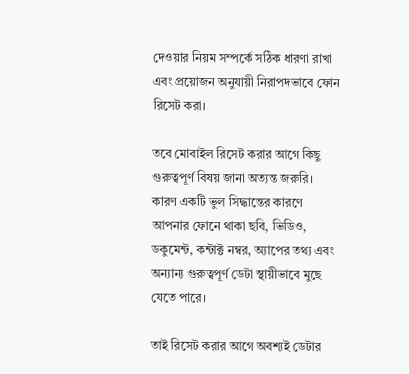দেওয়ার নিয়ম সম্পর্কে সঠিক ধারণা রাখা এবং প্রয়োজন অনুযায়ী নিরাপদভাবে ফোন রিসেট করা।

তবে মোবাইল রিসেট করার আগে কিছু গুরুত্বপূর্ণ বিষয় জানা অত্যন্ত জরুরি। কারণ একটি ভুল সিদ্ধান্তের কারণে আপনার ফোনে থাকা ছবি, ভিডিও, ডকুমেন্ট, কন্টাক্ট নম্বর, অ্যাপের তথ্য এবং অন্যান্য গুরুত্বপূর্ণ ডেটা স্থায়ীভাবে মুছে যেতে পারে।

তাই রিসেট করার আগে অবশ্যই ডেটার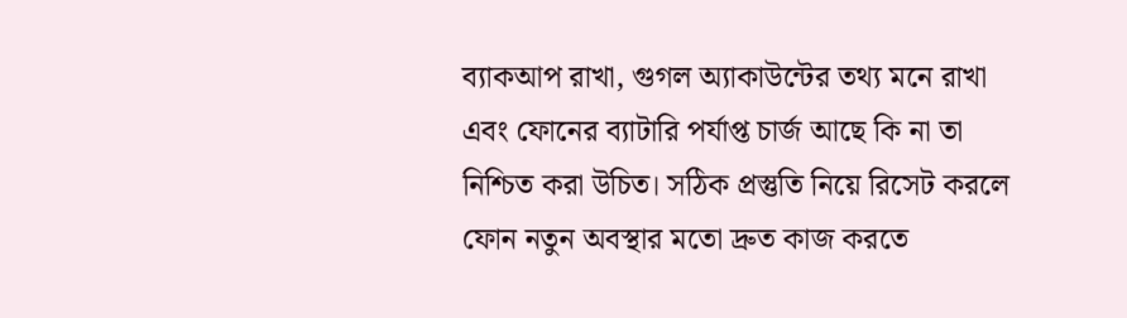ব্যাকআপ রাখা, গুগল অ্যাকাউন্টের তথ্য মনে রাখা এবং ফোনের ব্যাটারি পর্যাপ্ত চার্জ আছে কি না তা নিশ্চিত করা উচিত। সঠিক প্রস্তুতি নিয়ে রিসেট করলে ফোন নতুন অবস্থার মতো দ্রুত কাজ করতে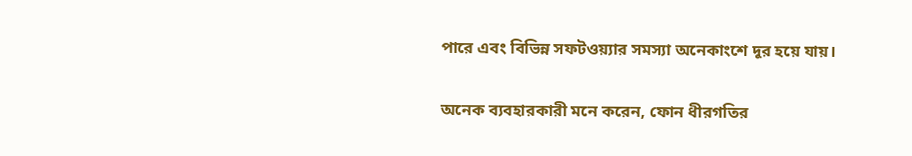পারে এবং বিভিন্ন সফটওয়্যার সমস্যা অনেকাংশে দূর হয়ে যায়।

অনেক ব্যবহারকারী মনে করেন, ফোন ধীরগতির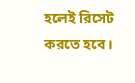হলেই রিসেট করতে হবে।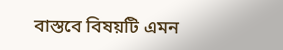বাস্তবে বিষয়টি এমন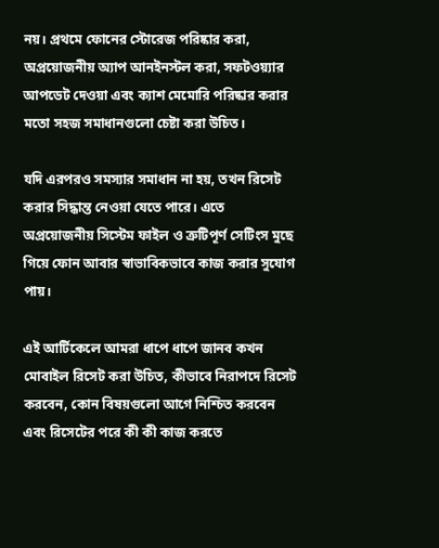নয়। প্রথমে ফোনের স্টোরেজ পরিষ্কার করা, অপ্রয়োজনীয় অ্যাপ আনইনস্টল করা, সফটওয়্যার আপডেট দেওয়া এবং ক্যাশ মেমোরি পরিষ্কার করার মতো সহজ সমাধানগুলো চেষ্টা করা উচিত।

যদি এরপরও সমস্যার সমাধান না হয়, তখন রিসেট করার সিদ্ধান্ত নেওয়া যেতে পারে। এতে অপ্রয়োজনীয় সিস্টেম ফাইল ও ত্রুটিপূর্ণ সেটিংস মুছে গিয়ে ফোন আবার স্বাভাবিকভাবে কাজ করার সুযোগ পায়।

এই আর্টিকেলে আমরা ধাপে ধাপে জানব কখন মোবাইল রিসেট করা উচিত, কীভাবে নিরাপদে রিসেট করবেন, কোন বিষয়গুলো আগে নিশ্চিত করবেন এবং রিসেটের পরে কী কী কাজ করতে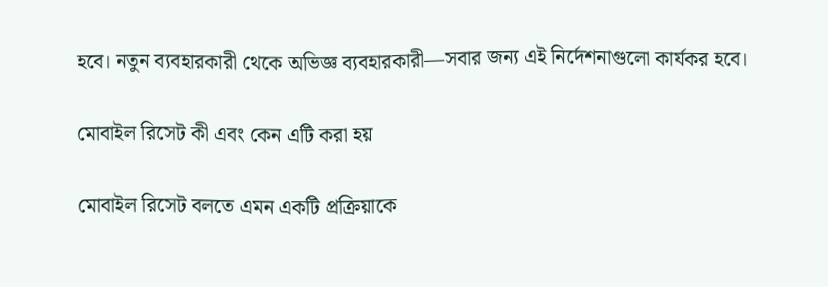হবে। নতুন ব্যবহারকারী থেকে অভিজ্ঞ ব্যবহারকারী—সবার জন্য এই নির্দেশনাগুলো কার্যকর হবে।

মোবাইল রিসেট কী এবং কেন এটি করা হয়

মোবাইল রিসেট বলতে এমন একটি প্রক্রিয়াকে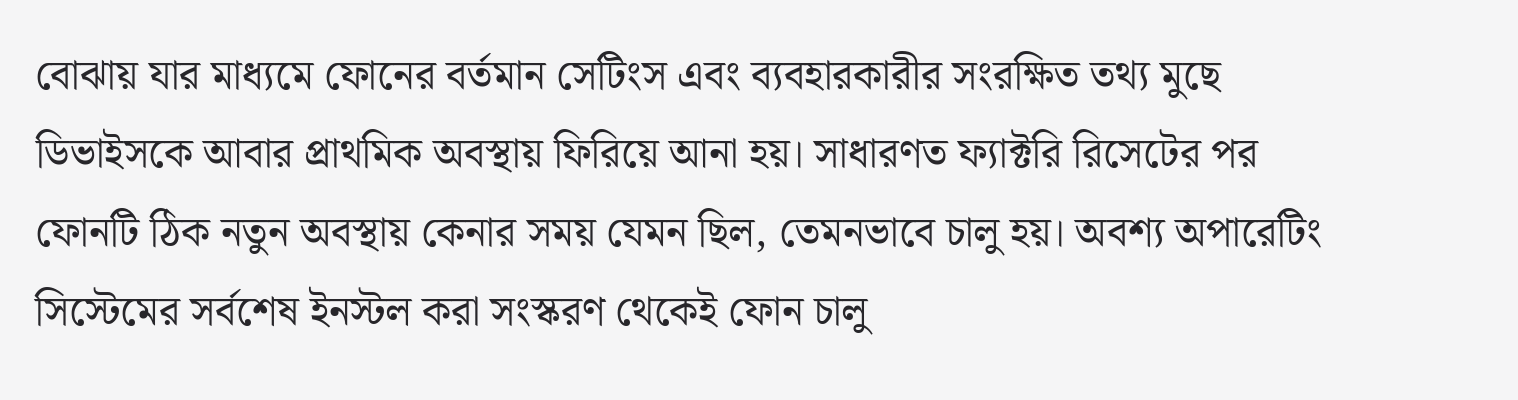বোঝায় যার মাধ্যমে ফোনের বর্তমান সেটিংস এবং ব্যবহারকারীর সংরক্ষিত তথ্য মুছে ডিভাইসকে আবার প্রাথমিক অবস্থায় ফিরিয়ে আনা হয়। সাধারণত ফ্যাক্টরি রিসেটের পর ফোনটি ঠিক নতুন অবস্থায় কেনার সময় যেমন ছিল, তেমনভাবে চালু হয়। অবশ্য অপারেটিং সিস্টেমের সর্বশেষ ইনস্টল করা সংস্করণ থেকেই ফোন চালু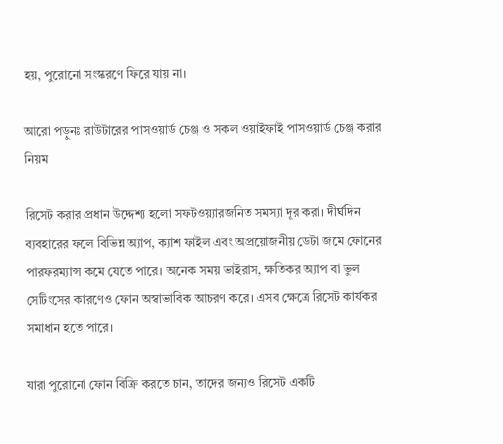হয়, পুরোনো সংস্করণে ফিরে যায় না।

আরো পড়ুনঃ রাউটারের পাসওয়ার্ড চেঞ্জ ও সকল ওয়াইফাই পাসওয়ার্ড চেঞ্জ করার নিয়ম

রিসেট করার প্রধান উদ্দেশ্য হলো সফটওয়্যারজনিত সমস্যা দূর করা। দীর্ঘদিন ব্যবহারের ফলে বিভিন্ন অ্যাপ, ক্যাশ ফাইল এবং অপ্রয়োজনীয় ডেটা জমে ফোনের পারফরম্যান্স কমে যেতে পারে। অনেক সময় ভাইরাস, ক্ষতিকর অ্যাপ বা ভুল সেটিংসের কারণেও ফোন অস্বাভাবিক আচরণ করে। এসব ক্ষেত্রে রিসেট কার্যকর সমাধান হতে পারে।

যারা পুরোনো ফোন বিক্রি করতে চান, তাদের জন্যও রিসেট একটি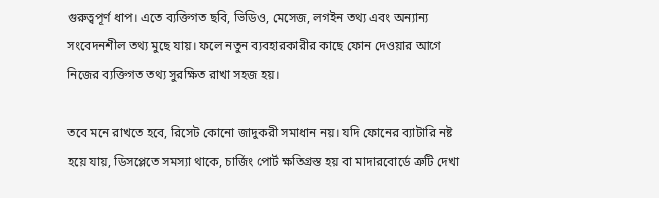গুরুত্বপূর্ণ ধাপ। এতে ব্যক্তিগত ছবি, ভিডিও, মেসেজ, লগইন তথ্য এবং অন্যান্য সংবেদনশীল তথ্য মুছে যায়। ফলে নতুন ব্যবহারকারীর কাছে ফোন দেওয়ার আগে নিজের ব্যক্তিগত তথ্য সুরক্ষিত রাখা সহজ হয়।

তবে মনে রাখতে হবে, রিসেট কোনো জাদুকরী সমাধান নয়। যদি ফোনের ব্যাটারি নষ্ট হয়ে যায়, ডিসপ্লেতে সমস্যা থাকে, চার্জিং পোর্ট ক্ষতিগ্রস্ত হয় বা মাদারবোর্ডে ত্রুটি দেখা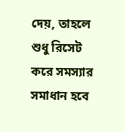দেয়, তাহলে শুধু রিসেট করে সমস্যার সমাধান হবে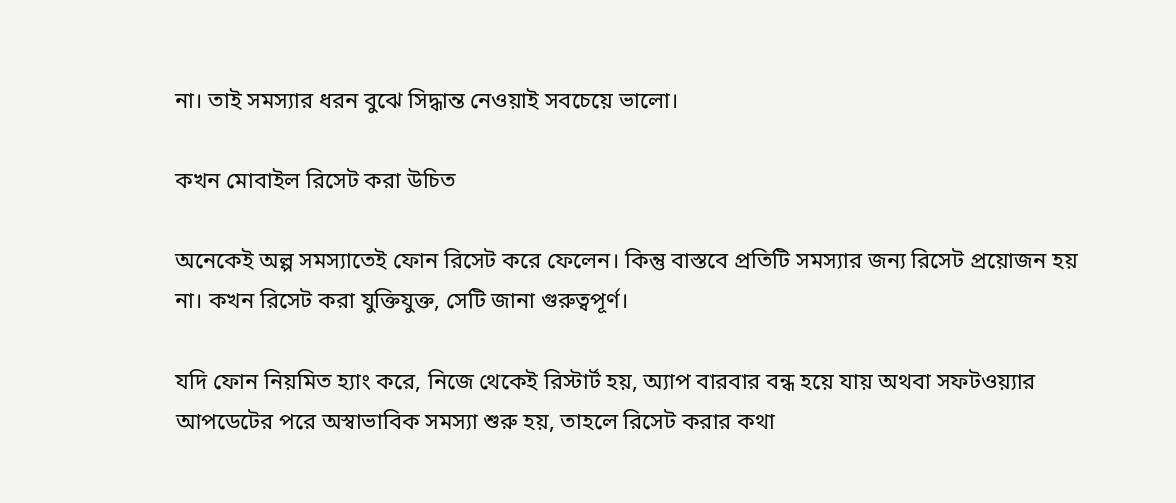না। তাই সমস্যার ধরন বুঝে সিদ্ধান্ত নেওয়াই সবচেয়ে ভালো।

কখন মোবাইল রিসেট করা উচিত

অনেকেই অল্প সমস্যাতেই ফোন রিসেট করে ফেলেন। কিন্তু বাস্তবে প্রতিটি সমস্যার জন্য রিসেট প্রয়োজন হয় না। কখন রিসেট করা যুক্তিযুক্ত, সেটি জানা গুরুত্বপূর্ণ।

যদি ফোন নিয়মিত হ্যাং করে, নিজে থেকেই রিস্টার্ট হয়, অ্যাপ বারবার বন্ধ হয়ে যায় অথবা সফটওয়্যার আপডেটের পরে অস্বাভাবিক সমস্যা শুরু হয়, তাহলে রিসেট করার কথা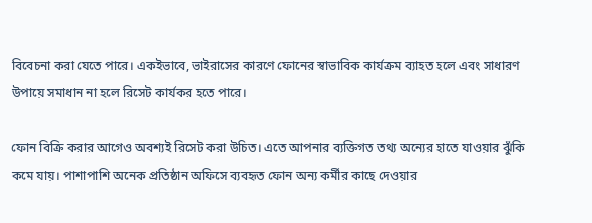বিবেচনা করা যেতে পারে। একইভাবে, ভাইরাসের কারণে ফোনের স্বাভাবিক কার্যক্রম ব্যাহত হলে এবং সাধারণ উপায়ে সমাধান না হলে রিসেট কার্যকর হতে পারে।

ফোন বিক্রি করার আগেও অবশ্যই রিসেট করা উচিত। এতে আপনার ব্যক্তিগত তথ্য অন্যের হাতে যাওয়ার ঝুঁকি কমে যায়। পাশাপাশি অনেক প্রতিষ্ঠান অফিসে ব্যবহৃত ফোন অন্য কর্মীর কাছে দেওয়ার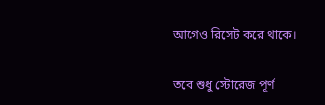আগেও রিসেট করে থাকে।

তবে শুধু স্টোরেজ পূর্ণ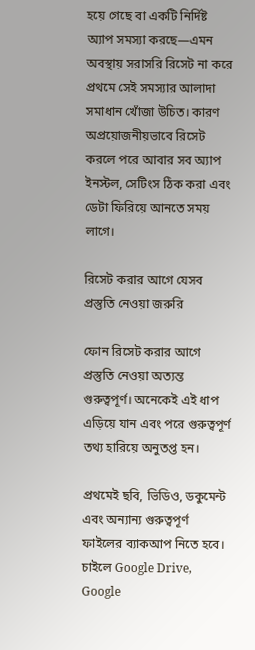হয়ে গেছে বা একটি নির্দিষ্ট অ্যাপ সমস্যা করছে—এমন অবস্থায় সরাসরি রিসেট না করে প্রথমে সেই সমস্যার আলাদা সমাধান খোঁজা উচিত। কারণ অপ্রয়োজনীয়ভাবে রিসেট করলে পরে আবার সব অ্যাপ ইনস্টল, সেটিংস ঠিক করা এবং ডেটা ফিরিয়ে আনতে সময় লাগে।

রিসেট করার আগে যেসব প্রস্তুতি নেওয়া জরুরি

ফোন রিসেট করার আগে প্রস্তুতি নেওয়া অত্যন্ত গুরুত্বপূর্ণ। অনেকেই এই ধাপ এড়িয়ে যান এবং পরে গুরুত্বপূর্ণ তথ্য হারিয়ে অনুতপ্ত হন।

প্রথমেই ছবি, ভিডিও, ডকুমেন্ট এবং অন্যান্য গুরুত্বপূর্ণ ফাইলের ব্যাকআপ নিতে হবে। চাইলে Google Drive, Google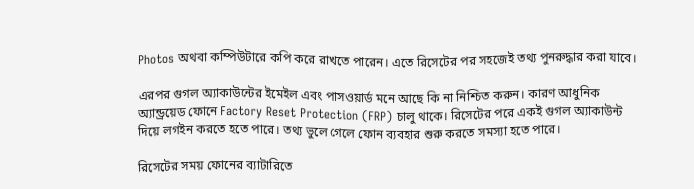Photos অথবা কম্পিউটারে কপি করে রাখতে পারেন। এতে রিসেটের পর সহজেই তথ্য পুনরুদ্ধার করা যাবে।

এরপর গুগল অ্যাকাউন্টের ইমেইল এবং পাসওয়ার্ড মনে আছে কি না নিশ্চিত করুন। কারণ আধুনিক অ্যান্ড্রয়েড ফোনে Factory Reset Protection (FRP) চালু থাকে। রিসেটের পরে একই গুগল অ্যাকাউন্ট দিয়ে লগইন করতে হতে পারে। তথ্য ভুলে গেলে ফোন ব্যবহার শুরু করতে সমস্যা হতে পারে।

রিসেটের সময় ফোনের ব্যাটারিতে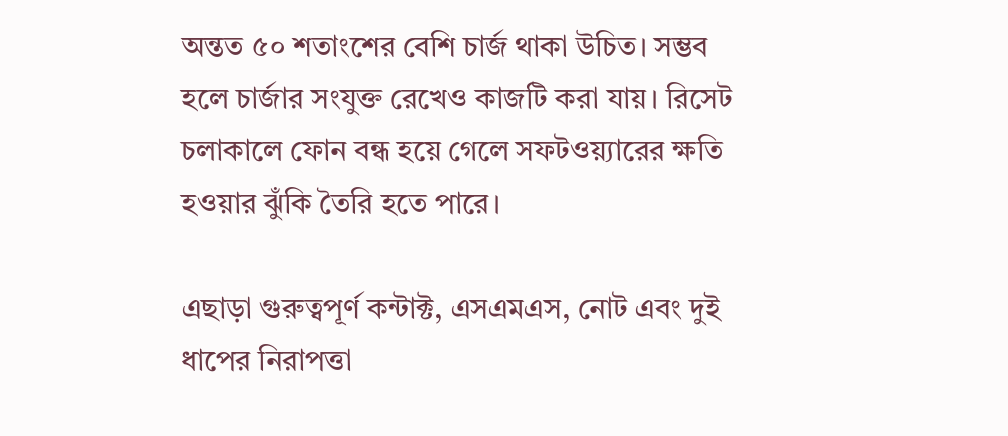অন্তত ৫০ শতাংশের বেশি চার্জ থাকা উচিত। সম্ভব হলে চার্জার সংযুক্ত রেখেও কাজটি করা যায়। রিসেট চলাকালে ফোন বন্ধ হয়ে গেলে সফটওয়্যারের ক্ষতি হওয়ার ঝুঁকি তৈরি হতে পারে।

এছাড়া গুরুত্বপূর্ণ কন্টাক্ট, এসএমএস, নোট এবং দুই ধাপের নিরাপত্তা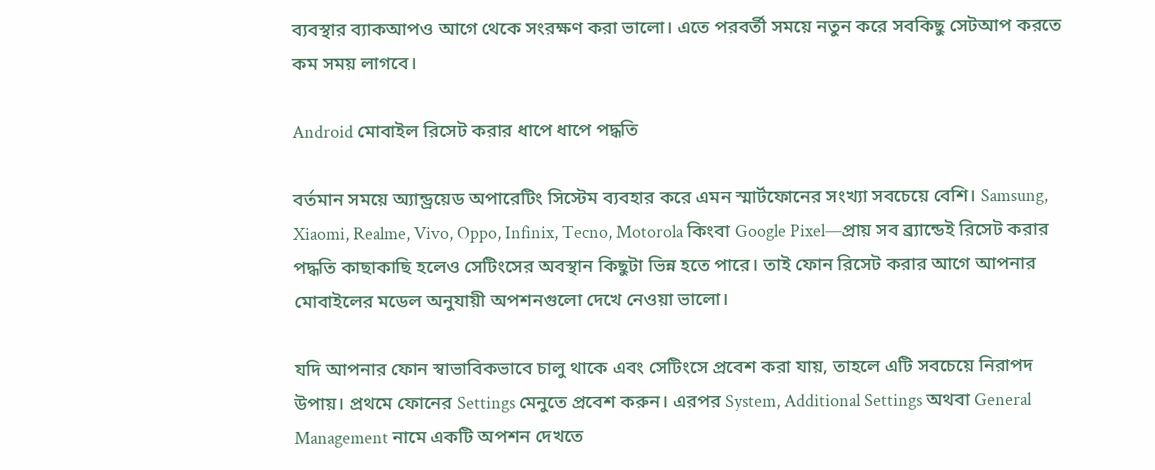ব্যবস্থার ব্যাকআপও আগে থেকে সংরক্ষণ করা ভালো। এতে পরবর্তী সময়ে নতুন করে সবকিছু সেটআপ করতে কম সময় লাগবে।

Android মোবাইল রিসেট করার ধাপে ধাপে পদ্ধতি

বর্তমান সময়ে অ্যান্ড্রয়েড অপারেটিং সিস্টেম ব্যবহার করে এমন স্মার্টফোনের সংখ্যা সবচেয়ে বেশি। Samsung, Xiaomi, Realme, Vivo, Oppo, Infinix, Tecno, Motorola কিংবা Google Pixel—প্রায় সব ব্র্যান্ডেই রিসেট করার পদ্ধতি কাছাকাছি হলেও সেটিংসের অবস্থান কিছুটা ভিন্ন হতে পারে। তাই ফোন রিসেট করার আগে আপনার মোবাইলের মডেল অনুযায়ী অপশনগুলো দেখে নেওয়া ভালো।

যদি আপনার ফোন স্বাভাবিকভাবে চালু থাকে এবং সেটিংসে প্রবেশ করা যায়, তাহলে এটি সবচেয়ে নিরাপদ উপায়। প্রথমে ফোনের Settings মেনুতে প্রবেশ করুন। এরপর System, Additional Settings অথবা General Management নামে একটি অপশন দেখতে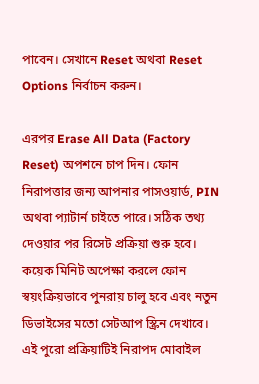পাবেন। সেখানে Reset অথবা Reset Options নির্বাচন করুন।

এরপর Erase All Data (Factory Reset) অপশনে চাপ দিন। ফোন নিরাপত্তার জন্য আপনার পাসওয়ার্ড, PIN অথবা প্যাটার্ন চাইতে পারে। সঠিক তথ্য দেওয়ার পর রিসেট প্রক্রিয়া শুরু হবে। কয়েক মিনিট অপেক্ষা করলে ফোন স্বয়ংক্রিয়ভাবে পুনরায় চালু হবে এবং নতুন ডিভাইসের মতো সেটআপ স্ক্রিন দেখাবে। এই পুরো প্রক্রিয়াটিই নিরাপদ মোবাইল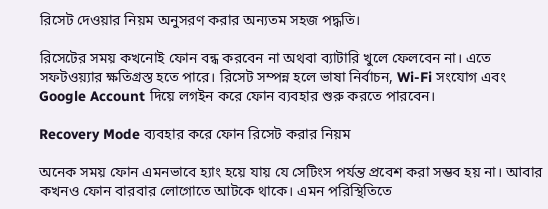রিসেট দেওয়ার নিয়ম অনুসরণ করার অন্যতম সহজ পদ্ধতি।

রিসেটের সময় কখনোই ফোন বন্ধ করবেন না অথবা ব্যাটারি খুলে ফেলবেন না। এতে সফটওয়্যার ক্ষতিগ্রস্ত হতে পারে। রিসেট সম্পন্ন হলে ভাষা নির্বাচন, Wi-Fi সংযোগ এবং Google Account দিয়ে লগইন করে ফোন ব্যবহার শুরু করতে পারবেন।

Recovery Mode ব্যবহার করে ফোন রিসেট করার নিয়ম

অনেক সময় ফোন এমনভাবে হ্যাং হয়ে যায় যে সেটিংস পর্যন্ত প্রবেশ করা সম্ভব হয় না। আবার কখনও ফোন বারবার লোগোতে আটকে থাকে। এমন পরিস্থিতিতে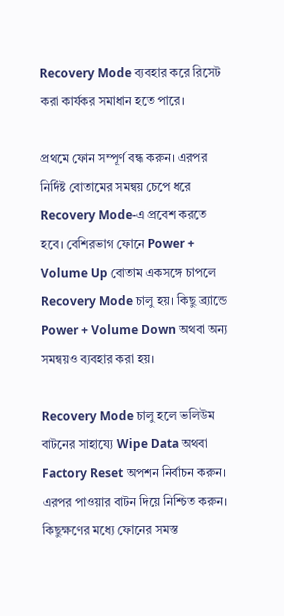Recovery Mode ব্যবহার করে রিসেট করা কার্যকর সমাধান হতে পারে।

প্রথমে ফোন সম্পূর্ণ বন্ধ করুন। এরপর নির্দিষ্ট বোতামের সমন্বয় চেপে ধরে Recovery Mode-এ প্রবেশ করতে হবে। বেশিরভাগ ফোনে Power + Volume Up বোতাম একসঙ্গে চাপলে Recovery Mode চালু হয়। কিছু ব্র্যান্ডে Power + Volume Down অথবা অন্য সমন্বয়ও ব্যবহার করা হয়।

Recovery Mode চালু হলে ভলিউম বাটনের সাহায্যে Wipe Data অথবা Factory Reset অপশন নির্বাচন করুন। এরপর পাওয়ার বাটন দিয়ে নিশ্চিত করুন। কিছুক্ষণের মধ্যে ফোনের সমস্ত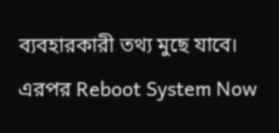ব্যবহারকারী তথ্য মুছে যাবে। এরপর Reboot System Now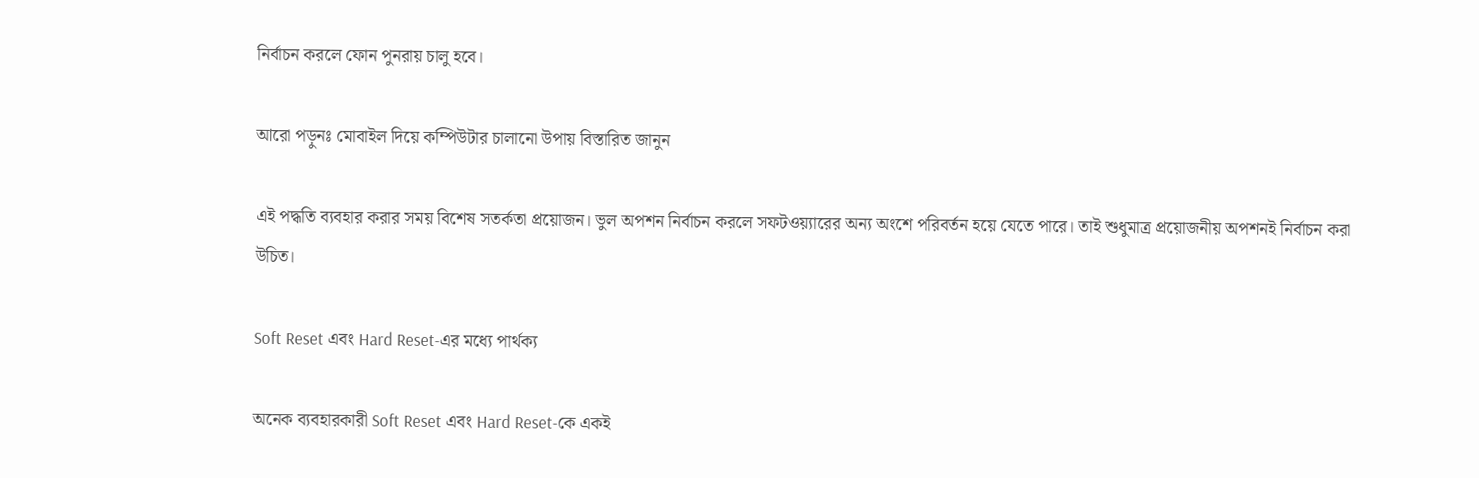নির্বাচন করলে ফোন পুনরায় চালু হবে।

আরো পড়ুনঃ মোবাইল দিয়ে কম্পিউটার চালানো উপায় বিস্তারিত জানুন

এই পদ্ধতি ব্যবহার করার সময় বিশেষ সতর্কতা প্রয়োজন। ভুল অপশন নির্বাচন করলে সফটওয়্যারের অন্য অংশে পরিবর্তন হয়ে যেতে পারে। তাই শুধুমাত্র প্রয়োজনীয় অপশনই নির্বাচন করা উচিত।

Soft Reset এবং Hard Reset-এর মধ্যে পার্থক্য

অনেক ব্যবহারকারী Soft Reset এবং Hard Reset-কে একই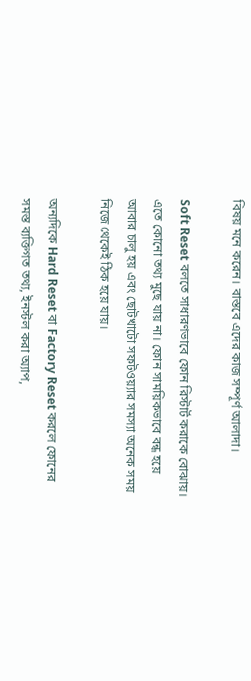বিষয় মনে করেন। বাস্তবে এদের কাজ সম্পূর্ণ আলাদা।

Soft Reset বলতে সাধারণভাবে ফোন রিস্টার্ট করাকে বোঝায়। এতে কোনো তথ্য মুছে যায় না। ফোন সাময়িকভাবে বন্ধ হয়ে আবার চালু হয় এবং ছোটখাটো সফটওয়্যার সমস্যা অনেক সময় নিজে থেকেই ঠিক হয়ে যায়।

অন্যদিকে Hard Reset বা Factory Reset করলে ফোনের সমস্ত ব্যক্তিগত তথ্য, ইনস্টল করা অ্যাপ,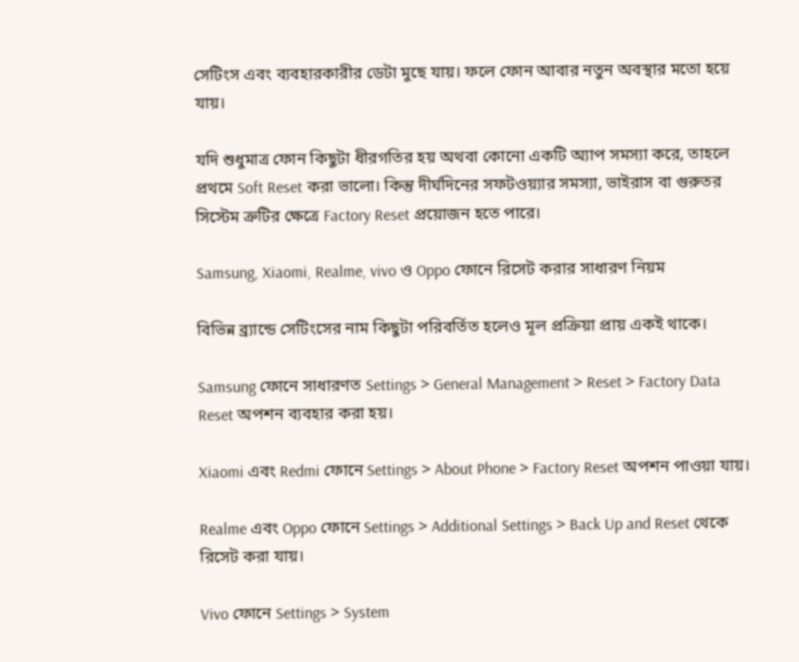সেটিংস এবং ব্যবহারকারীর ডেটা মুছে যায়। ফলে ফোন আবার নতুন অবস্থার মতো হয়ে যায়।

যদি শুধুমাত্র ফোন কিছুটা ধীরগতির হয় অথবা কোনো একটি অ্যাপ সমস্যা করে, তাহলে প্রথমে Soft Reset করা ভালো। কিন্তু দীর্ঘদিনের সফটওয়্যার সমস্যা, ভাইরাস বা গুরুতর সিস্টেম ত্রুটির ক্ষেত্রে Factory Reset প্রয়োজন হতে পারে।

Samsung, Xiaomi, Realme, vivo ও Oppo ফোনে রিসেট করার সাধারণ নিয়ম

বিভিন্ন ব্র্যান্ডে সেটিংসের নাম কিছুটা পরিবর্তিত হলেও মূল প্রক্রিয়া প্রায় একই থাকে।

Samsung ফোনে সাধারণত Settings > General Management > Reset > Factory Data Reset অপশন ব্যবহার করা হয়।

Xiaomi এবং Redmi ফোনে Settings > About Phone > Factory Reset অপশন পাওয়া যায়।

Realme এবং Oppo ফোনে Settings > Additional Settings > Back Up and Reset থেকে রিসেট করা যায়।

Vivo ফোনে Settings > System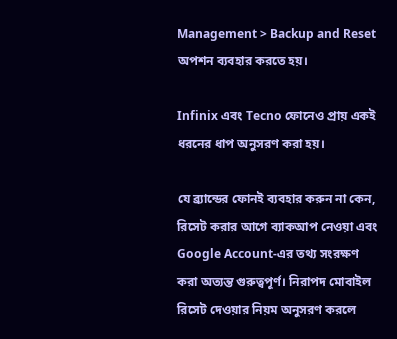Management > Backup and Reset অপশন ব্যবহার করতে হয়।

Infinix এবং Tecno ফোনেও প্রায় একই ধরনের ধাপ অনুসরণ করা হয়।

যে ব্র্যান্ডের ফোনই ব্যবহার করুন না কেন, রিসেট করার আগে ব্যাকআপ নেওয়া এবং Google Account-এর তথ্য সংরক্ষণ করা অত্যন্ত গুরুত্বপূর্ণ। নিরাপদ মোবাইল রিসেট দেওয়ার নিয়ম অনুসরণ করলে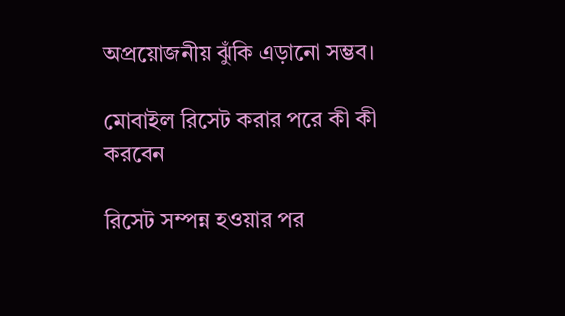অপ্রয়োজনীয় ঝুঁকি এড়ানো সম্ভব।

মোবাইল রিসেট করার পরে কী কী করবেন

রিসেট সম্পন্ন হওয়ার পর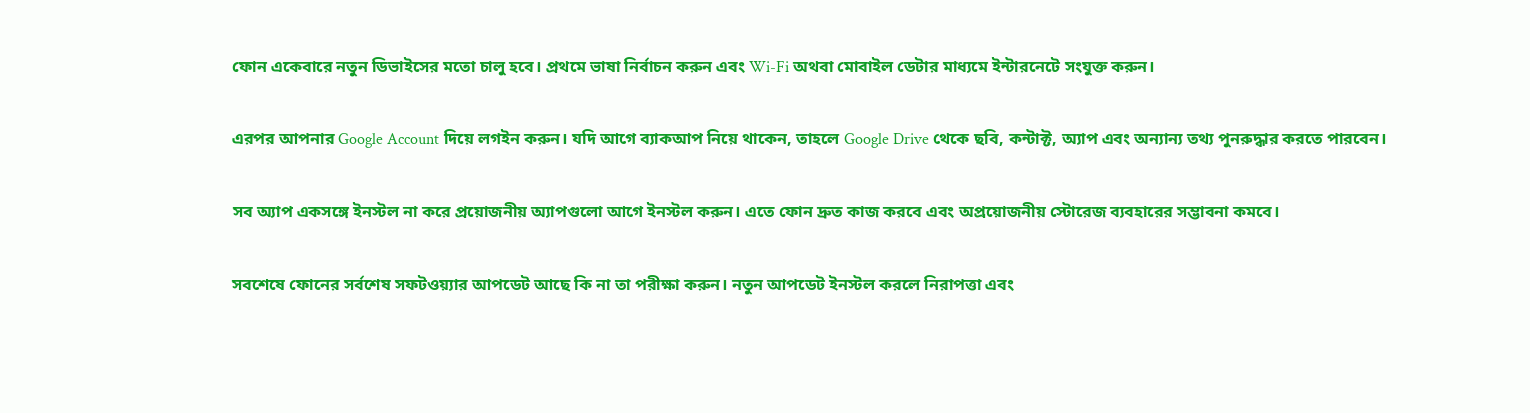ফোন একেবারে নতুন ডিভাইসের মতো চালু হবে। প্রথমে ভাষা নির্বাচন করুন এবং Wi-Fi অথবা মোবাইল ডেটার মাধ্যমে ইন্টারনেটে সংযুক্ত করুন।

এরপর আপনার Google Account দিয়ে লগইন করুন। যদি আগে ব্যাকআপ নিয়ে থাকেন, তাহলে Google Drive থেকে ছবি, কন্টাক্ট, অ্যাপ এবং অন্যান্য তথ্য পুনরুদ্ধার করতে পারবেন।

সব অ্যাপ একসঙ্গে ইনস্টল না করে প্রয়োজনীয় অ্যাপগুলো আগে ইনস্টল করুন। এতে ফোন দ্রুত কাজ করবে এবং অপ্রয়োজনীয় স্টোরেজ ব্যবহারের সম্ভাবনা কমবে।

সবশেষে ফোনের সর্বশেষ সফটওয়্যার আপডেট আছে কি না তা পরীক্ষা করুন। নতুন আপডেট ইনস্টল করলে নিরাপত্তা এবং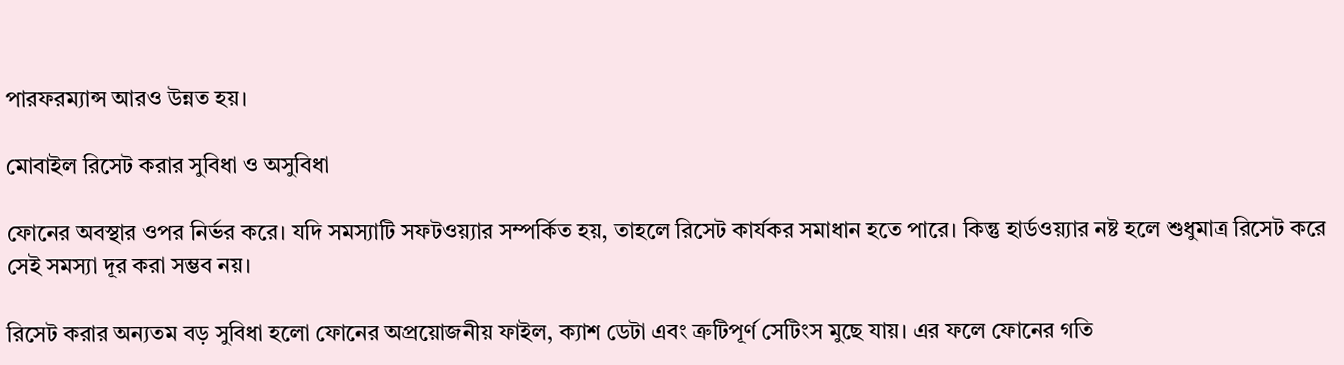পারফরম্যান্স আরও উন্নত হয়।

মোবাইল রিসেট করার সুবিধা ও অসুবিধা

ফোনের অবস্থার ওপর নির্ভর করে। যদি সমস্যাটি সফটওয়্যার সম্পর্কিত হয়, তাহলে রিসেট কার্যকর সমাধান হতে পারে। কিন্তু হার্ডওয়্যার নষ্ট হলে শুধুমাত্র রিসেট করে সেই সমস্যা দূর করা সম্ভব নয়।

রিসেট করার অন্যতম বড় সুবিধা হলো ফোনের অপ্রয়োজনীয় ফাইল, ক্যাশ ডেটা এবং ত্রুটিপূর্ণ সেটিংস মুছে যায়। এর ফলে ফোনের গতি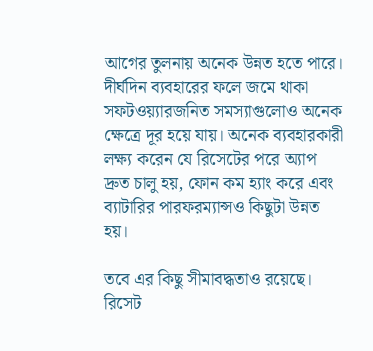আগের তুলনায় অনেক উন্নত হতে পারে। দীর্ঘদিন ব্যবহারের ফলে জমে থাকা সফটওয়্যারজনিত সমস্যাগুলোও অনেক ক্ষেত্রে দূর হয়ে যায়। অনেক ব্যবহারকারী লক্ষ্য করেন যে রিসেটের পরে অ্যাপ দ্রুত চালু হয়, ফোন কম হ্যাং করে এবং ব্যাটারির পারফরম্যান্সও কিছুটা উন্নত হয়।

তবে এর কিছু সীমাবদ্ধতাও রয়েছে। রিসেট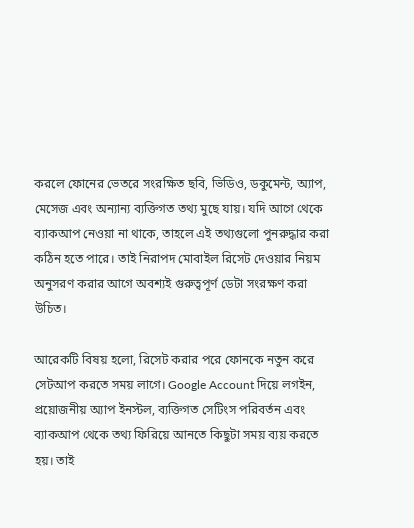করলে ফোনের ভেতরে সংরক্ষিত ছবি, ভিডিও, ডকুমেন্ট, অ্যাপ, মেসেজ এবং অন্যান্য ব্যক্তিগত তথ্য মুছে যায়। যদি আগে থেকে ব্যাকআপ নেওয়া না থাকে, তাহলে এই তথ্যগুলো পুনরুদ্ধার করা কঠিন হতে পারে। তাই নিরাপদ মোবাইল রিসেট দেওয়ার নিয়ম অনুসরণ করার আগে অবশ্যই গুরুত্বপূর্ণ ডেটা সংরক্ষণ করা উচিত।

আরেকটি বিষয় হলো, রিসেট করার পরে ফোনকে নতুন করে সেটআপ করতে সময় লাগে। Google Account দিয়ে লগইন, প্রয়োজনীয় অ্যাপ ইনস্টল, ব্যক্তিগত সেটিংস পরিবর্তন এবং ব্যাকআপ থেকে তথ্য ফিরিয়ে আনতে কিছুটা সময় ব্যয় করতে হয়। তাই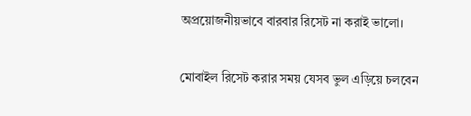অপ্রয়োজনীয়ভাবে বারবার রিসেট না করাই ভালো।

মোবাইল রিসেট করার সময় যেসব ভুল এড়িয়ে চলবেন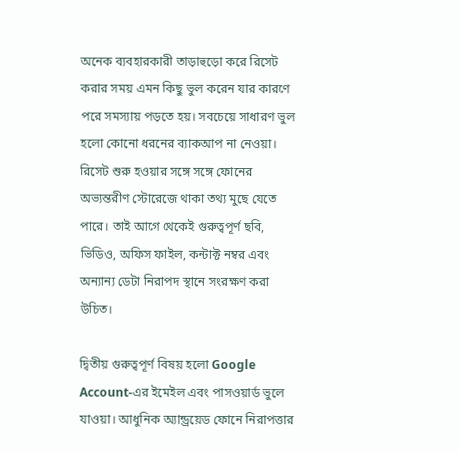অনেক ব্যবহারকারী তাড়াহুড়ো করে রিসেট করার সময় এমন কিছু ভুল করেন যার কারণে পরে সমস্যায় পড়তে হয়। সবচেয়ে সাধারণ ভুল হলো কোনো ধরনের ব্যাকআপ না নেওয়া। রিসেট শুরু হওয়ার সঙ্গে সঙ্গে ফোনের অভ্যন্তরীণ স্টোরেজে থাকা তথ্য মুছে যেতে পারে। তাই আগে থেকেই গুরুত্বপূর্ণ ছবি, ভিডিও, অফিস ফাইল, কন্টাক্ট নম্বর এবং অন্যান্য ডেটা নিরাপদ স্থানে সংরক্ষণ করা উচিত।

দ্বিতীয় গুরুত্বপূর্ণ বিষয় হলো Google Account-এর ইমেইল এবং পাসওয়ার্ড ভুলে যাওয়া। আধুনিক অ্যান্ড্রয়েড ফোনে নিরাপত্তার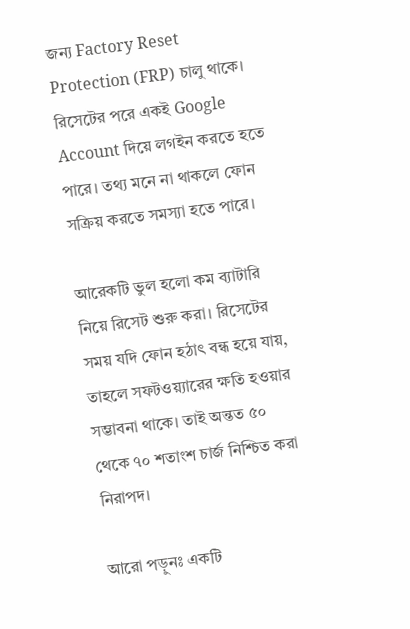জন্য Factory Reset Protection (FRP) চালু থাকে। রিসেটের পরে একই Google Account দিয়ে লগইন করতে হতে পারে। তথ্য মনে না থাকলে ফোন সক্রিয় করতে সমস্যা হতে পারে।

আরেকটি ভুল হলো কম ব্যাটারি নিয়ে রিসেট শুরু করা। রিসেটের সময় যদি ফোন হঠাৎ বন্ধ হয়ে যায়, তাহলে সফটওয়্যারের ক্ষতি হওয়ার সম্ভাবনা থাকে। তাই অন্তত ৫০ থেকে ৭০ শতাংশ চার্জ নিশ্চিত করা নিরাপদ।

আরো পড়ুনঃ একটি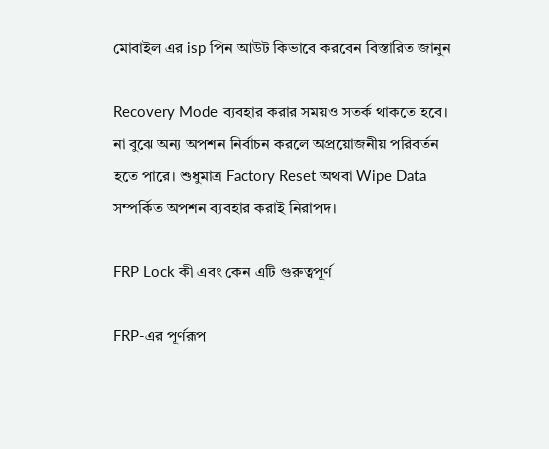মোবাইল এর isp পিন আউট কিভাবে করবেন বিস্তারিত জানুন

Recovery Mode ব্যবহার করার সময়ও সতর্ক থাকতে হবে। না বুঝে অন্য অপশন নির্বাচন করলে অপ্রয়োজনীয় পরিবর্তন হতে পারে। শুধুমাত্র Factory Reset অথবা Wipe Data সম্পর্কিত অপশন ব্যবহার করাই নিরাপদ।

FRP Lock কী এবং কেন এটি গুরুত্বপূর্ণ

FRP-এর পূর্ণরূপ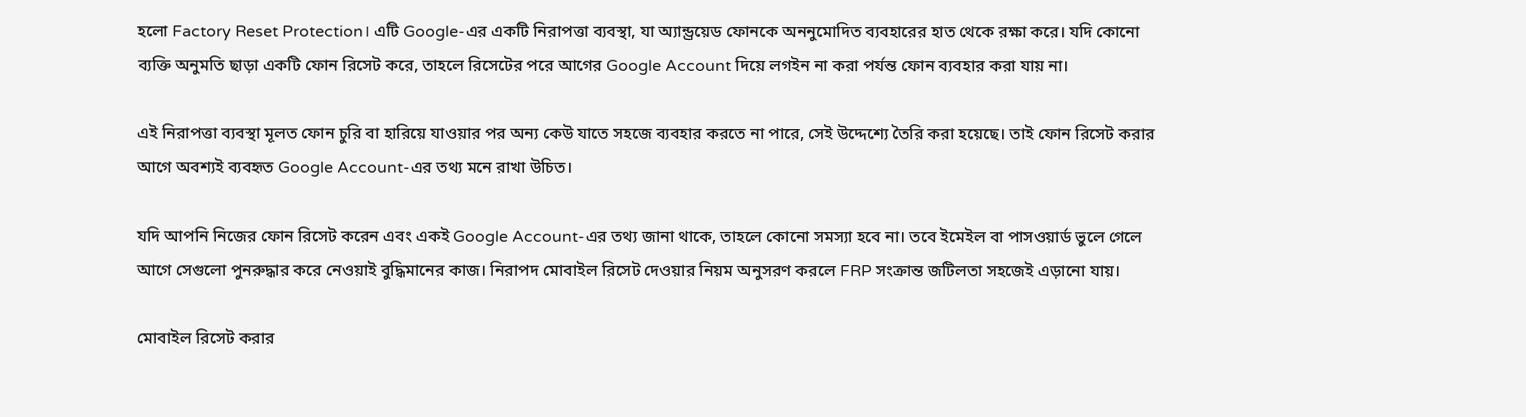হলো Factory Reset Protection। এটি Google-এর একটি নিরাপত্তা ব্যবস্থা, যা অ্যান্ড্রয়েড ফোনকে অননুমোদিত ব্যবহারের হাত থেকে রক্ষা করে। যদি কোনো ব্যক্তি অনুমতি ছাড়া একটি ফোন রিসেট করে, তাহলে রিসেটের পরে আগের Google Account দিয়ে লগইন না করা পর্যন্ত ফোন ব্যবহার করা যায় না।

এই নিরাপত্তা ব্যবস্থা মূলত ফোন চুরি বা হারিয়ে যাওয়ার পর অন্য কেউ যাতে সহজে ব্যবহার করতে না পারে, সেই উদ্দেশ্যে তৈরি করা হয়েছে। তাই ফোন রিসেট করার আগে অবশ্যই ব্যবহৃত Google Account-এর তথ্য মনে রাখা উচিত।

যদি আপনি নিজের ফোন রিসেট করেন এবং একই Google Account-এর তথ্য জানা থাকে, তাহলে কোনো সমস্যা হবে না। তবে ইমেইল বা পাসওয়ার্ড ভুলে গেলে আগে সেগুলো পুনরুদ্ধার করে নেওয়াই বুদ্ধিমানের কাজ। নিরাপদ মোবাইল রিসেট দেওয়ার নিয়ম অনুসরণ করলে FRP সংক্রান্ত জটিলতা সহজেই এড়ানো যায়।

মোবাইল রিসেট করার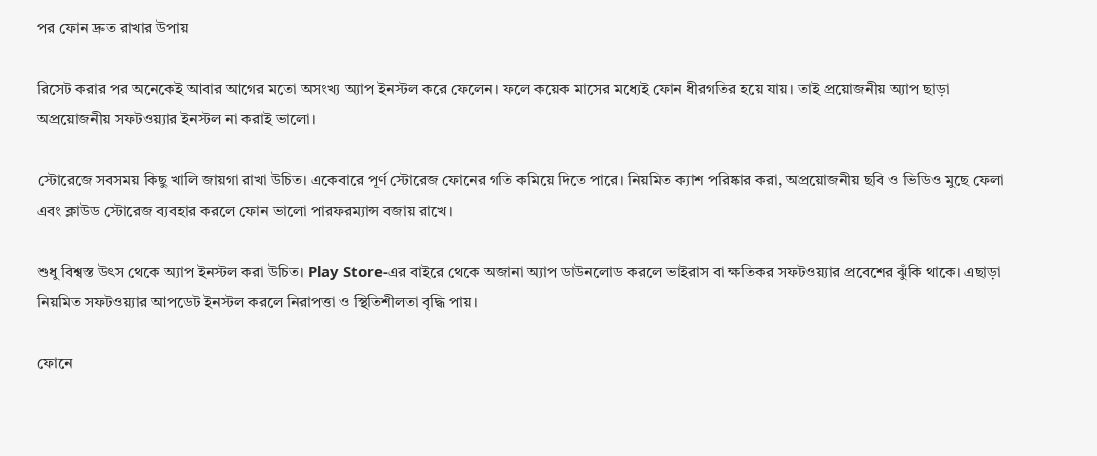পর ফোন দ্রুত রাখার উপায়

রিসেট করার পর অনেকেই আবার আগের মতো অসংখ্য অ্যাপ ইনস্টল করে ফেলেন। ফলে কয়েক মাসের মধ্যেই ফোন ধীরগতির হয়ে যায়। তাই প্রয়োজনীয় অ্যাপ ছাড়া অপ্রয়োজনীয় সফটওয়্যার ইনস্টল না করাই ভালো।

স্টোরেজে সবসময় কিছু খালি জায়গা রাখা উচিত। একেবারে পূর্ণ স্টোরেজ ফোনের গতি কমিয়ে দিতে পারে। নিয়মিত ক্যাশ পরিষ্কার করা, অপ্রয়োজনীয় ছবি ও ভিডিও মুছে ফেলা এবং ক্লাউড স্টোরেজ ব্যবহার করলে ফোন ভালো পারফরম্যান্স বজায় রাখে।

শুধু বিশ্বস্ত উৎস থেকে অ্যাপ ইনস্টল করা উচিত। Play Store-এর বাইরে থেকে অজানা অ্যাপ ডাউনলোড করলে ভাইরাস বা ক্ষতিকর সফটওয়্যার প্রবেশের ঝুঁকি থাকে। এছাড়া নিয়মিত সফটওয়্যার আপডেট ইনস্টল করলে নিরাপত্তা ও স্থিতিশীলতা বৃদ্ধি পায়।

ফোনে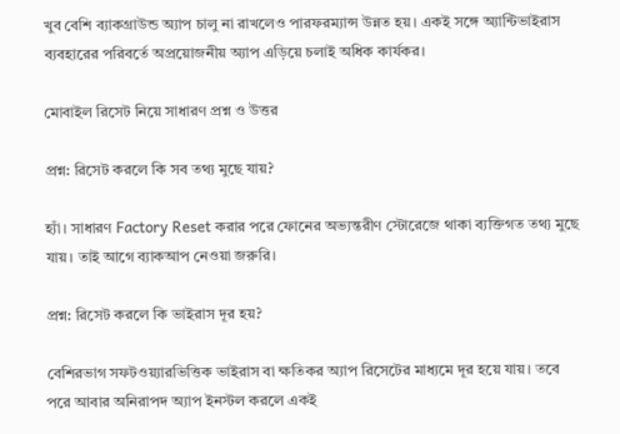খুব বেশি ব্যাকগ্রাউন্ড অ্যাপ চালু না রাখলেও পারফরম্যান্স উন্নত হয়। একই সঙ্গে অ্যান্টিভাইরাস ব্যবহারের পরিবর্তে অপ্রয়োজনীয় অ্যাপ এড়িয়ে চলাই অধিক কার্যকর।

মোবাইল রিসেট নিয়ে সাধারণ প্রশ্ন ও উত্তর

প্রশ্ন: রিসেট করলে কি সব তথ্য মুছে যায়?

হ্যাঁ। সাধারণ Factory Reset করার পরে ফোনের অভ্যন্তরীণ স্টোরেজে থাকা ব্যক্তিগত তথ্য মুছে যায়। তাই আগে ব্যাকআপ নেওয়া জরুরি।

প্রশ্ন: রিসেট করলে কি ভাইরাস দূর হয়?

বেশিরভাগ সফটওয়্যারভিত্তিক ভাইরাস বা ক্ষতিকর অ্যাপ রিসেটের মাধ্যমে দূর হয়ে যায়। তবে পরে আবার অনিরাপদ অ্যাপ ইনস্টল করলে একই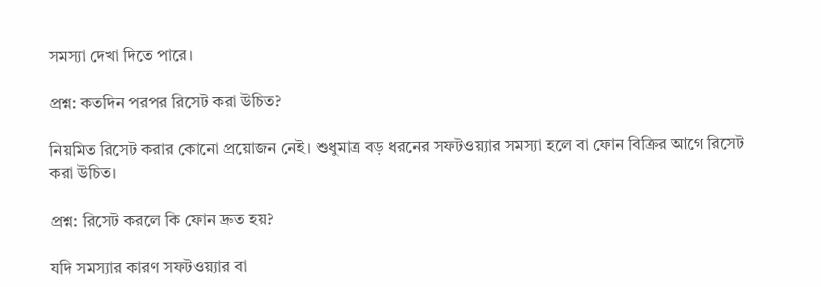সমস্যা দেখা দিতে পারে।

প্রশ্ন: কতদিন পরপর রিসেট করা উচিত?

নিয়মিত রিসেট করার কোনো প্রয়োজন নেই। শুধুমাত্র বড় ধরনের সফটওয়্যার সমস্যা হলে বা ফোন বিক্রির আগে রিসেট করা উচিত।

প্রশ্ন: রিসেট করলে কি ফোন দ্রুত হয়?

যদি সমস্যার কারণ সফটওয়্যার বা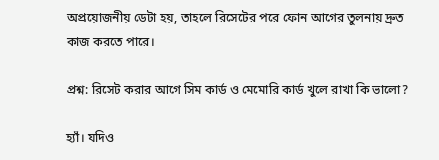অপ্রয়োজনীয় ডেটা হয়, তাহলে রিসেটের পরে ফোন আগের তুলনায় দ্রুত কাজ করতে পারে।

প্রশ্ন: রিসেট করার আগে সিম কার্ড ও মেমোরি কার্ড খুলে রাখা কি ভালো?

হ্যাঁ। যদিও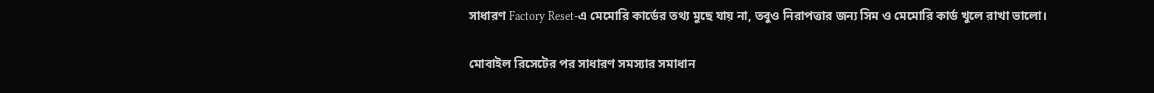সাধারণ Factory Reset-এ মেমোরি কার্ডের তথ্য মুছে যায় না, তবুও নিরাপত্তার জন্য সিম ও মেমোরি কার্ড খুলে রাখা ভালো।

মোবাইল রিসেটের পর সাধারণ সমস্যার সমাধান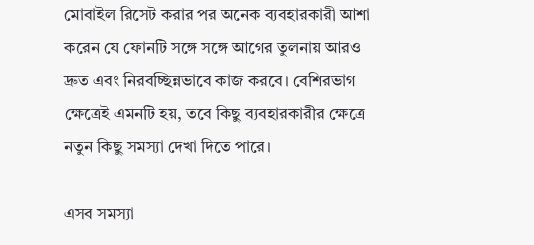মোবাইল রিসেট করার পর অনেক ব্যবহারকারী আশা করেন যে ফোনটি সঙ্গে সঙ্গে আগের তুলনায় আরও দ্রুত এবং নিরবচ্ছিন্নভাবে কাজ করবে। বেশিরভাগ ক্ষেত্রেই এমনটি হয়, তবে কিছু ব্যবহারকারীর ক্ষেত্রে নতুন কিছু সমস্যা দেখা দিতে পারে।

এসব সমস্যা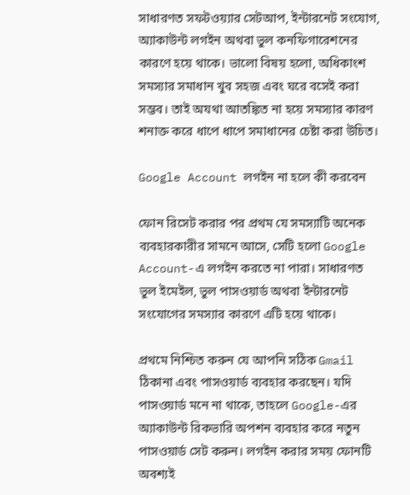সাধারণত সফটওয়্যার সেটআপ, ইন্টারনেট সংযোগ, অ্যাকাউন্ট লগইন অথবা ভুল কনফিগারেশনের কারণে হয়ে থাকে। ভালো বিষয় হলো, অধিকাংশ সমস্যার সমাধান খুব সহজ এবং ঘরে বসেই করা সম্ভব। তাই অযথা আতঙ্কিত না হয়ে সমস্যার কারণ শনাক্ত করে ধাপে ধাপে সমাধানের চেষ্টা করা উচিত।

Google Account লগইন না হলে কী করবেন

ফোন রিসেট করার পর প্রথম যে সমস্যাটি অনেক ব্যবহারকারীর সামনে আসে, সেটি হলো Google Account-এ লগইন করতে না পারা। সাধারণত ভুল ইমেইল, ভুল পাসওয়ার্ড অথবা ইন্টারনেট সংযোগের সমস্যার কারণে এটি হয়ে থাকে।

প্রথমে নিশ্চিত করুন যে আপনি সঠিক Gmail ঠিকানা এবং পাসওয়ার্ড ব্যবহার করছেন। যদি পাসওয়ার্ড মনে না থাকে, তাহলে Google-এর অ্যাকাউন্ট রিকভারি অপশন ব্যবহার করে নতুন পাসওয়ার্ড সেট করুন। লগইন করার সময় ফোনটি অবশ্যই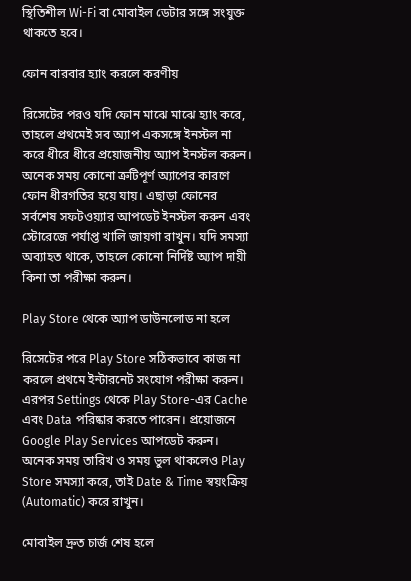স্থিতিশীল Wi-Fi বা মোবাইল ডেটার সঙ্গে সংযুক্ত থাকতে হবে।

ফোন বারবার হ্যাং করলে করণীয়

রিসেটের পরও যদি ফোন মাঝে মাঝে হ্যাং করে, তাহলে প্রথমেই সব অ্যাপ একসঙ্গে ইনস্টল না করে ধীরে ধীরে প্রয়োজনীয় অ্যাপ ইনস্টল করুন। অনেক সময় কোনো ত্রুটিপূর্ণ অ্যাপের কারণে ফোন ধীরগতির হয়ে যায়। এছাড়া ফোনের সর্বশেষ সফটওয়্যার আপডেট ইনস্টল করুন এবং স্টোরেজে পর্যাপ্ত খালি জায়গা রাখুন। যদি সমস্যা অব্যাহত থাকে, তাহলে কোনো নির্দিষ্ট অ্যাপ দায়ী কিনা তা পরীক্ষা করুন।

Play Store থেকে অ্যাপ ডাউনলোড না হলে

রিসেটের পরে Play Store সঠিকভাবে কাজ না করলে প্রথমে ইন্টারনেট সংযোগ পরীক্ষা করুন। এরপর Settings থেকে Play Store-এর Cache এবং Data পরিষ্কার করতে পারেন। প্রয়োজনে Google Play Services আপডেট করুন। অনেক সময় তারিখ ও সময় ভুল থাকলেও Play Store সমস্যা করে, তাই Date & Time স্বয়ংক্রিয় (Automatic) করে রাখুন।

মোবাইল দ্রুত চার্জ শেষ হলে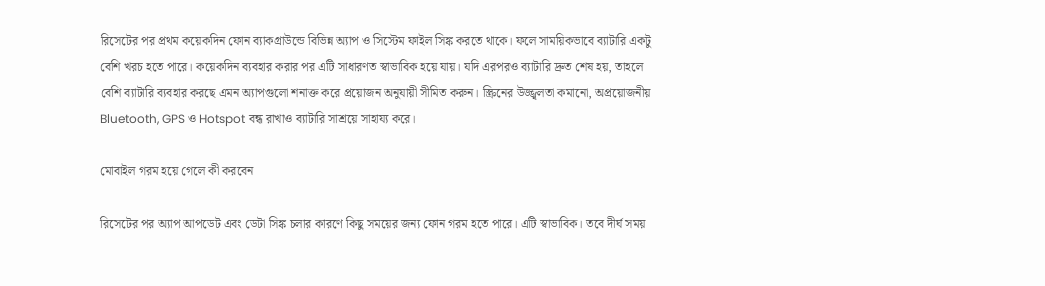রিসেটের পর প্রথম কয়েকদিন ফোন ব্যাকগ্রাউন্ডে বিভিন্ন অ্যাপ ও সিস্টেম ফাইল সিঙ্ক করতে থাকে। ফলে সাময়িকভাবে ব্যাটারি একটু বেশি খরচ হতে পারে। কয়েকদিন ব্যবহার করার পর এটি সাধারণত স্বাভাবিক হয়ে যায়। যদি এরপরও ব্যাটারি দ্রুত শেষ হয়, তাহলে বেশি ব্যাটারি ব্যবহার করছে এমন অ্যাপগুলো শনাক্ত করে প্রয়োজন অনুযায়ী সীমিত করুন। স্ক্রিনের উজ্জ্বলতা কমানো, অপ্রয়োজনীয় Bluetooth, GPS ও Hotspot বন্ধ রাখাও ব্যাটারি সাশ্রয়ে সাহায্য করে।

মোবাইল গরম হয়ে গেলে কী করবেন

রিসেটের পর অ্যাপ আপডেট এবং ডেটা সিঙ্ক চলার কারণে কিছু সময়ের জন্য ফোন গরম হতে পারে। এটি স্বাভাবিক। তবে দীর্ঘ সময়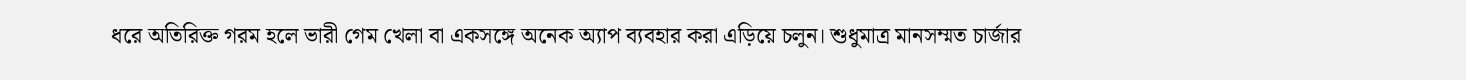ধরে অতিরিক্ত গরম হলে ভারী গেম খেলা বা একসঙ্গে অনেক অ্যাপ ব্যবহার করা এড়িয়ে চলুন। শুধুমাত্র মানসম্মত চার্জার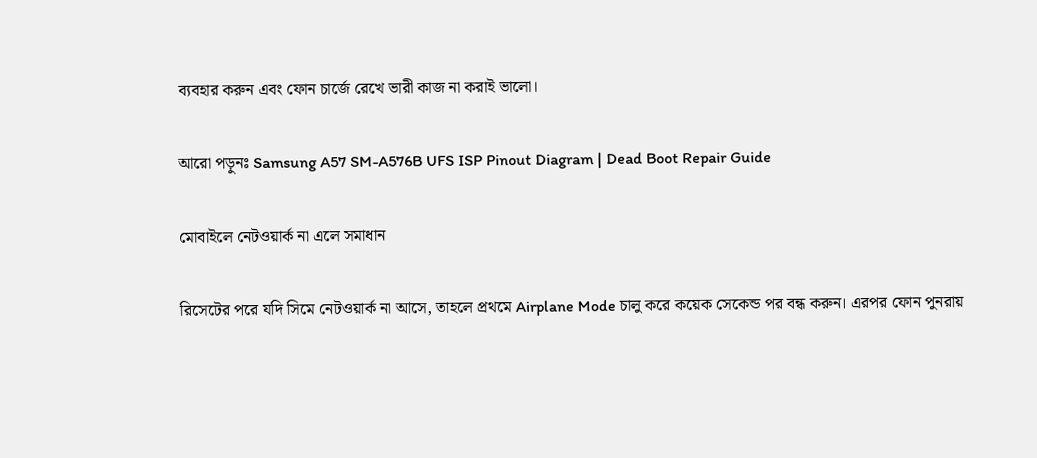ব্যবহার করুন এবং ফোন চার্জে রেখে ভারী কাজ না করাই ভালো।

আরো পড়ুনঃ Samsung A57 SM-A576B UFS ISP Pinout Diagram | Dead Boot Repair Guide

মোবাইলে নেটওয়ার্ক না এলে সমাধান

রিসেটের পরে যদি সিমে নেটওয়ার্ক না আসে, তাহলে প্রথমে Airplane Mode চালু করে কয়েক সেকেন্ড পর বন্ধ করুন। এরপর ফোন পুনরায়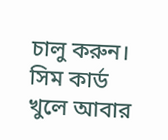চালু করুন। সিম কার্ড খুলে আবার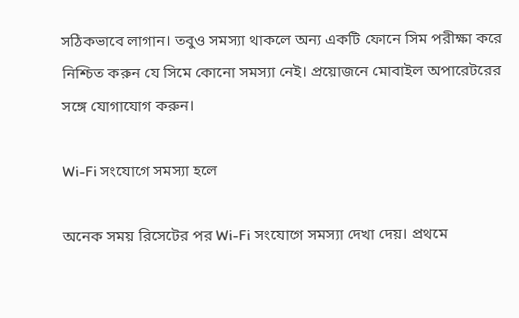সঠিকভাবে লাগান। তবুও সমস্যা থাকলে অন্য একটি ফোনে সিম পরীক্ষা করে নিশ্চিত করুন যে সিমে কোনো সমস্যা নেই। প্রয়োজনে মোবাইল অপারেটরের সঙ্গে যোগাযোগ করুন।

Wi-Fi সংযোগে সমস্যা হলে

অনেক সময় রিসেটের পর Wi-Fi সংযোগে সমস্যা দেখা দেয়। প্রথমে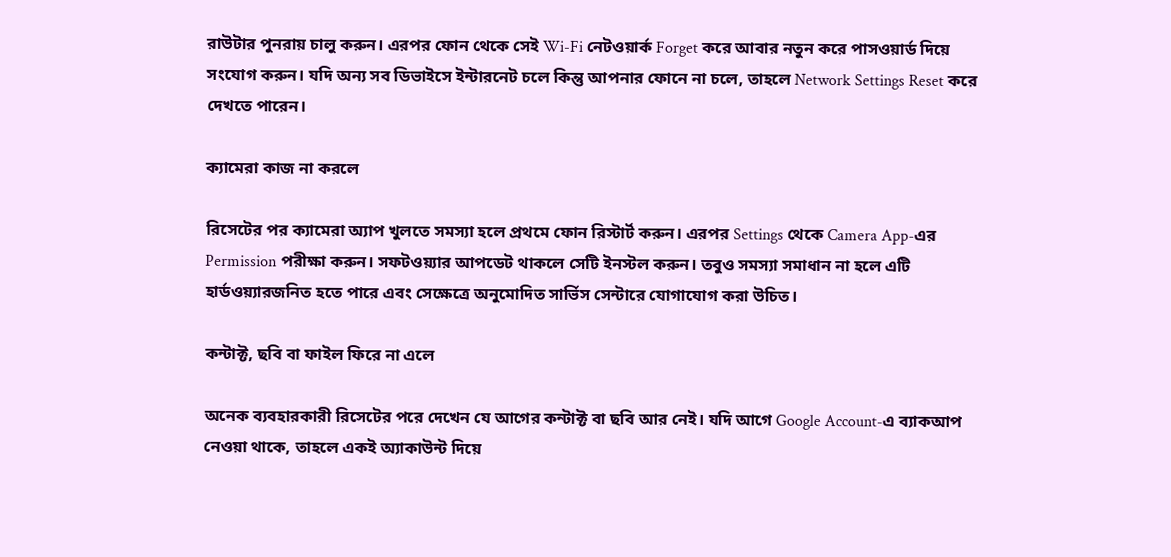রাউটার পুনরায় চালু করুন। এরপর ফোন থেকে সেই Wi-Fi নেটওয়ার্ক Forget করে আবার নতুন করে পাসওয়ার্ড দিয়ে সংযোগ করুন। যদি অন্য সব ডিভাইসে ইন্টারনেট চলে কিন্তু আপনার ফোনে না চলে, তাহলে Network Settings Reset করে দেখতে পারেন।

ক্যামেরা কাজ না করলে

রিসেটের পর ক্যামেরা অ্যাপ খুলতে সমস্যা হলে প্রথমে ফোন রিস্টার্ট করুন। এরপর Settings থেকে Camera App-এর Permission পরীক্ষা করুন। সফটওয়্যার আপডেট থাকলে সেটি ইনস্টল করুন। তবুও সমস্যা সমাধান না হলে এটি হার্ডওয়্যারজনিত হতে পারে এবং সেক্ষেত্রে অনুমোদিত সার্ভিস সেন্টারে যোগাযোগ করা উচিত।

কন্টাক্ট, ছবি বা ফাইল ফিরে না এলে

অনেক ব্যবহারকারী রিসেটের পরে দেখেন যে আগের কন্টাক্ট বা ছবি আর নেই। যদি আগে Google Account-এ ব্যাকআপ নেওয়া থাকে, তাহলে একই অ্যাকাউন্ট দিয়ে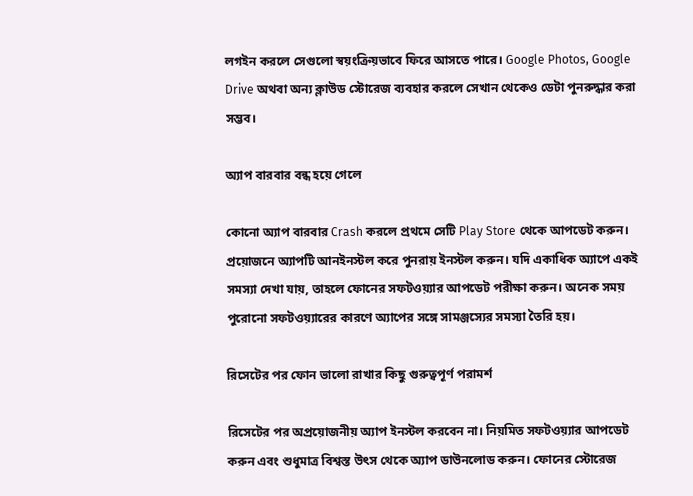লগইন করলে সেগুলো স্বয়ংক্রিয়ভাবে ফিরে আসতে পারে। Google Photos, Google Drive অথবা অন্য ক্লাউড স্টোরেজ ব্যবহার করলে সেখান থেকেও ডেটা পুনরুদ্ধার করা সম্ভব।

অ্যাপ বারবার বন্ধ হয়ে গেলে

কোনো অ্যাপ বারবার Crash করলে প্রথমে সেটি Play Store থেকে আপডেট করুন। প্রয়োজনে অ্যাপটি আনইনস্টল করে পুনরায় ইনস্টল করুন। যদি একাধিক অ্যাপে একই সমস্যা দেখা যায়, তাহলে ফোনের সফটওয়্যার আপডেট পরীক্ষা করুন। অনেক সময় পুরোনো সফটওয়্যারের কারণে অ্যাপের সঙ্গে সামঞ্জস্যের সমস্যা তৈরি হয়।

রিসেটের পর ফোন ভালো রাখার কিছু গুরুত্বপূর্ণ পরামর্শ

রিসেটের পর অপ্রয়োজনীয় অ্যাপ ইনস্টল করবেন না। নিয়মিত সফটওয়্যার আপডেট করুন এবং শুধুমাত্র বিশ্বস্ত উৎস থেকে অ্যাপ ডাউনলোড করুন। ফোনের স্টোরেজ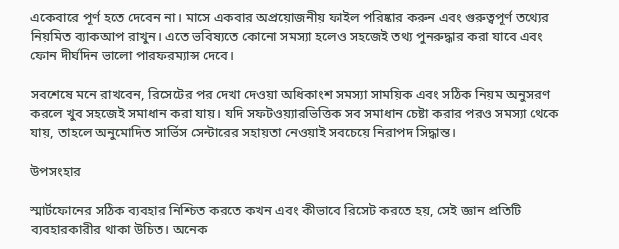একেবারে পূর্ণ হতে দেবেন না। মাসে একবার অপ্রয়োজনীয় ফাইল পরিষ্কার করুন এবং গুরুত্বপূর্ণ তথ্যের নিয়মিত ব্যাকআপ রাখুন। এতে ভবিষ্যতে কোনো সমস্যা হলেও সহজেই তথ্য পুনরুদ্ধার করা যাবে এবং ফোন দীর্ঘদিন ভালো পারফরম্যান্স দেবে।

সবশেষে মনে রাখবেন, রিসেটের পর দেখা দেওয়া অধিকাংশ সমস্যা সাময়িক এবং সঠিক নিয়ম অনুসরণ করলে খুব সহজেই সমাধান করা যায়। যদি সফটওয়্যারভিত্তিক সব সমাধান চেষ্টা করার পরও সমস্যা থেকে যায়, তাহলে অনুমোদিত সার্ভিস সেন্টারের সহায়তা নেওয়াই সবচেয়ে নিরাপদ সিদ্ধান্ত।

উপসংহার

স্মার্টফোনের সঠিক ব্যবহার নিশ্চিত করতে কখন এবং কীভাবে রিসেট করতে হয়, সেই জ্ঞান প্রতিটি ব্যবহারকারীর থাকা উচিত। অনেক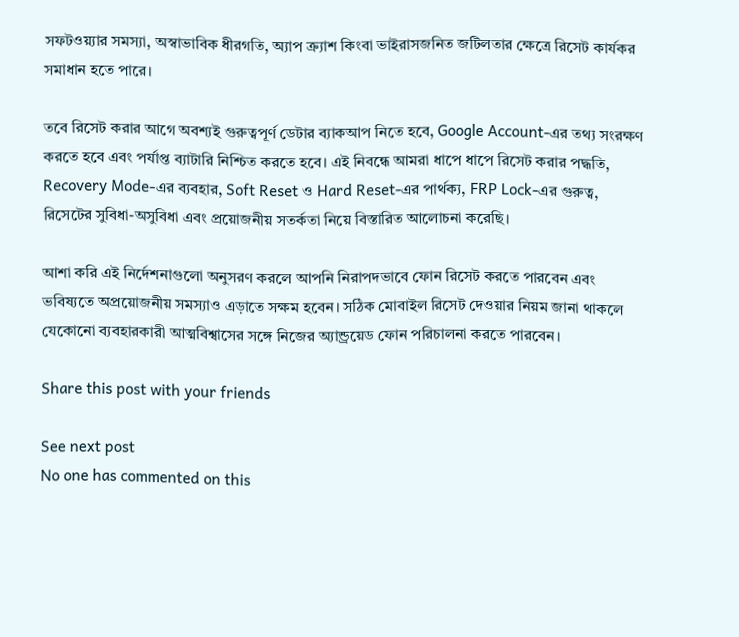সফটওয়্যার সমস্যা, অস্বাভাবিক ধীরগতি, অ্যাপ ক্র্যাশ কিংবা ভাইরাসজনিত জটিলতার ক্ষেত্রে রিসেট কার্যকর সমাধান হতে পারে।

তবে রিসেট করার আগে অবশ্যই গুরুত্বপূর্ণ ডেটার ব্যাকআপ নিতে হবে, Google Account-এর তথ্য সংরক্ষণ করতে হবে এবং পর্যাপ্ত ব্যাটারি নিশ্চিত করতে হবে। এই নিবন্ধে আমরা ধাপে ধাপে রিসেট করার পদ্ধতি, Recovery Mode-এর ব্যবহার, Soft Reset ও Hard Reset-এর পার্থক্য, FRP Lock-এর গুরুত্ব, রিসেটের সুবিধা-অসুবিধা এবং প্রয়োজনীয় সতর্কতা নিয়ে বিস্তারিত আলোচনা করেছি।

আশা করি এই নির্দেশনাগুলো অনুসরণ করলে আপনি নিরাপদভাবে ফোন রিসেট করতে পারবেন এবং ভবিষ্যতে অপ্রয়োজনীয় সমস্যাও এড়াতে সক্ষম হবেন। সঠিক মোবাইল রিসেট দেওয়ার নিয়ম জানা থাকলে যেকোনো ব্যবহারকারী আত্মবিশ্বাসের সঙ্গে নিজের অ্যান্ড্রয়েড ফোন পরিচালনা করতে পারবেন।

Share this post with your friends

See next post
No one has commented on this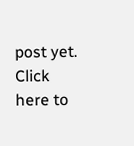post yet.
Click here to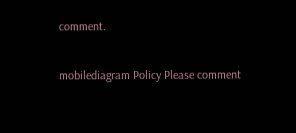comment.

mobilediagram Policy Please comment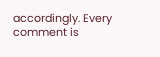accordingly. Every comment is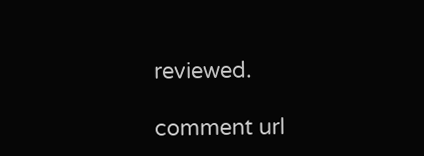reviewed.

comment url